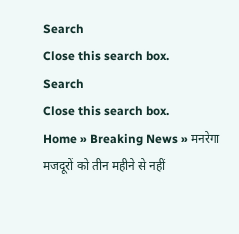Search
Close this search box.
Search
Close this search box.
Home » Breaking News » मनरेगा मजदूरों को तीन महीने से नहीं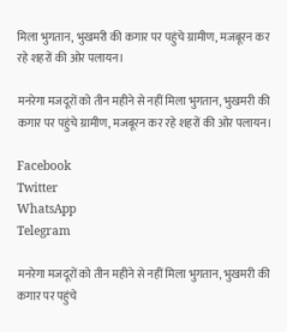मिला भुगतान, भुखमरी की कगार पर पहुंचे ग्रामीण, मजबूरन कर रहे शहरों की ओर पलायन।

मनरेगा मजदूरों को तीन महीने से नहीं मिला भुगतान, भुखमरी की कगार पर पहुंचे ग्रामीण, मजबूरन कर रहे शहरों की ओर पलायन।

Facebook
Twitter
WhatsApp
Telegram

मनरेगा मजदूरों को तीन महीने से नहीं मिला भुगतान, भुखमरी की कगार पर पहुंचे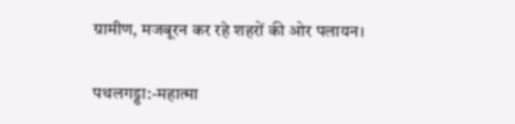ग्रामीण, मजबूरन कर रहे शहरों की ओर पलायन।

पथलगड्डा:-महात्मा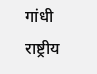गांधी राष्ट्रीय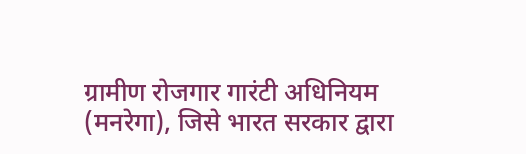ग्रामीण रोजगार गारंटी अधिनियम (मनरेगा), जिसे भारत सरकार द्वारा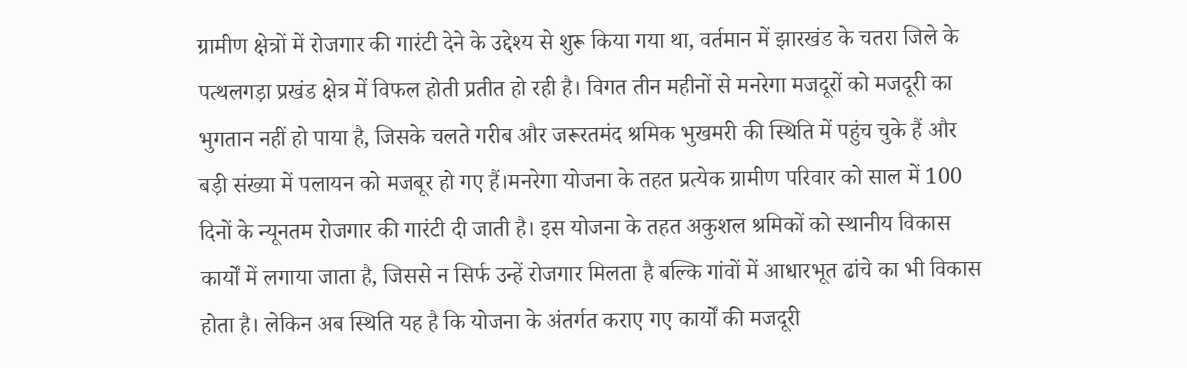ग्रामीण क्षेत्रों में रोजगार की गारंटी देने के उद्देश्य से शुरू किया गया था, वर्तमान में झारखंड के चतरा जिले के पत्थलगड़ा प्रखंड क्षेत्र में विफल होती प्रतीत हो रही है। विगत तीन महीनों से मनरेगा मजदूरों को मजदूरी का भुगतान नहीं हो पाया है, जिसके चलते गरीब और जरूरतमंद श्रमिक भुखमरी की स्थिति में पहुंच चुके हैं और बड़ी संख्या में पलायन को मजबूर हो गए हैं।मनरेगा योजना के तहत प्रत्येक ग्रामीण परिवार को साल में 100 दिनों के न्यूनतम रोजगार की गारंटी दी जाती है। इस योजना के तहत अकुशल श्रमिकों को स्थानीय विकास कार्यों में लगाया जाता है, जिससे न सिर्फ उन्हें रोजगार मिलता है बल्कि गांवों में आधारभूत ढांचे का भी विकास होता है। लेकिन अब स्थिति यह है कि योजना के अंतर्गत कराए गए कार्यों की मजदूरी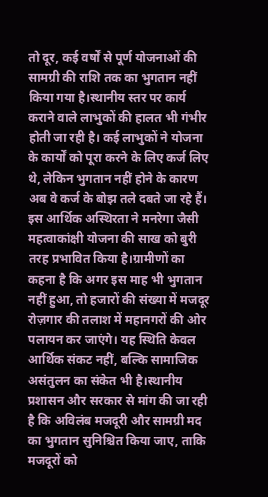तो दूर, कई वर्षों से पूर्ण योजनाओं की सामग्री की राशि तक का भुगतान नहीं किया गया है।स्थानीय स्तर पर कार्य कराने वाले लाभुकों की हालत भी गंभीर होती जा रही है। कई लाभुकों ने योजना के कार्यों को पूरा करने के लिए कर्ज लिए थे, लेकिन भुगतान नहीं होने के कारण अब वे कर्ज के बोझ तले दबते जा रहे हैं। इस आर्थिक अस्थिरता ने मनरेगा जैसी महत्वाकांक्षी योजना की साख को बुरी तरह प्रभावित किया है।ग्रामीणों का कहना है कि अगर इस माह भी भुगतान नहीं हुआ, तो हजारों की संख्या में मजदूर रोज़गार की तलाश में महानगरों की ओर पलायन कर जाएंगे। यह स्थिति केवल आर्थिक संकट नहीं, बल्कि सामाजिक असंतुलन का संकेत भी है।स्थानीय प्रशासन और सरकार से मांग की जा रही है कि अविलंब मजदूरी और सामग्री मद का भुगतान सुनिश्चित किया जाए, ताकि मजदूरों को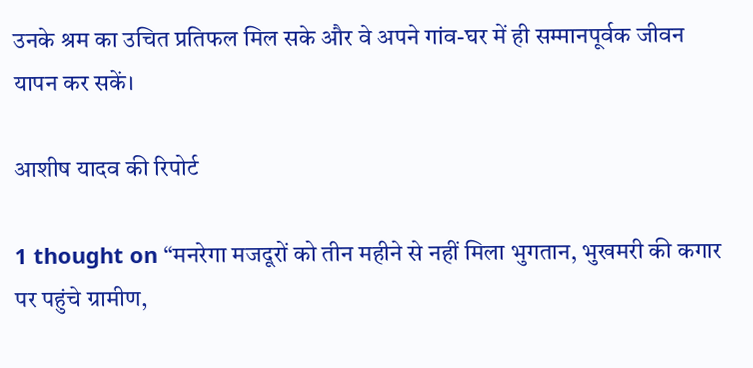उनके श्रम का उचित प्रतिफल मिल सके और वे अपने गांव-घर में ही सम्मानपूर्वक जीवन यापन कर सकें।

आशीष यादव की रिपोर्ट

1 thought on “मनरेगा मजदूरों को तीन महीने से नहीं मिला भुगतान, भुखमरी की कगार पर पहुंचे ग्रामीण,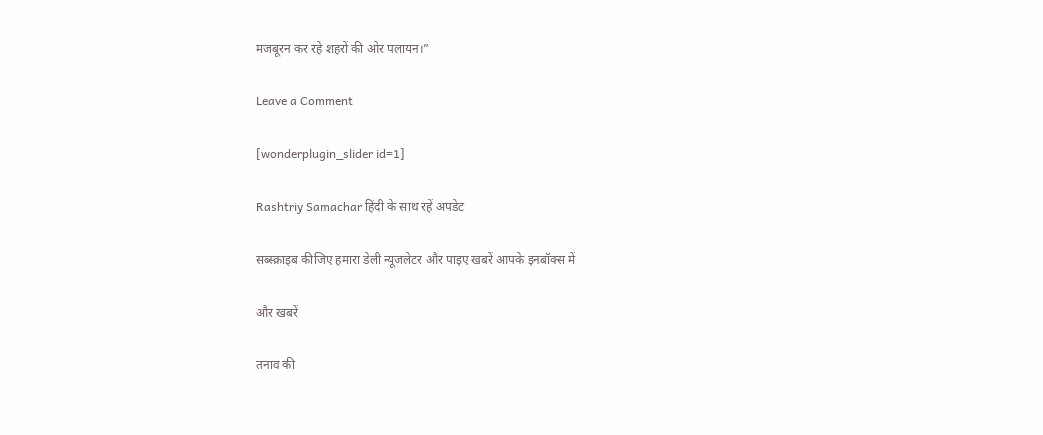मजबूरन कर रहे शहरों की ओर पलायन।”

Leave a Comment

[wonderplugin_slider id=1]

Rashtriy Samachar हिंदी के साथ रहें अपडेट

सब्स्क्राइब कीजिए हमारा डेली न्यूजलेटर और पाइए खबरें आपके इनबॉक्स में

और खबरें

तनाव की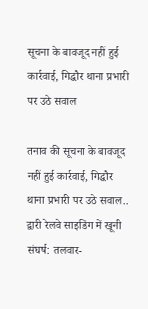सूचना के बावजूद नहीं हुई कार्रवाई, गिद्धौर थाना प्रभारी पर उठे सवाल

तनाव की सूचना के बावजूद नहीं हुई कार्रवाई, गिद्धौर थाना प्रभारी पर उठे सवाल.. द्वारी रेलवे साइडिंग में खूनी संघर्ष: तलवार-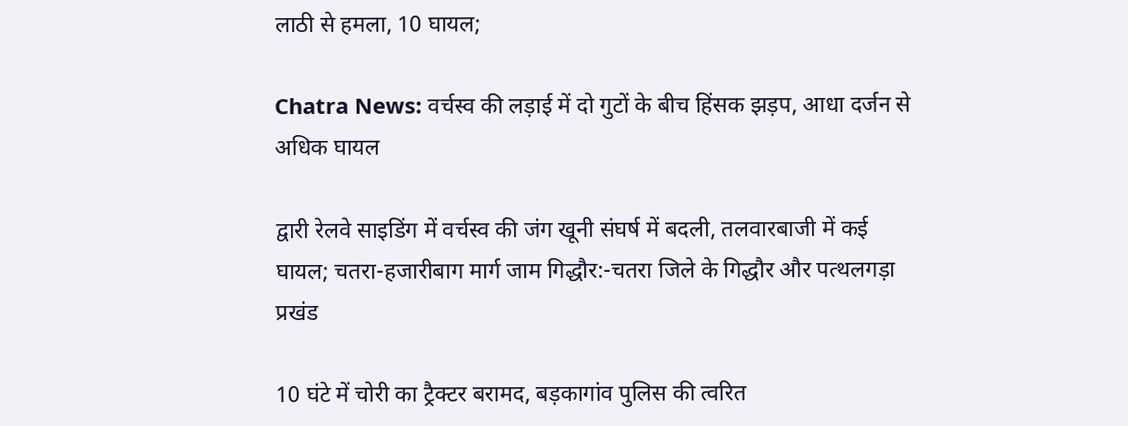लाठी से हमला, 10 घायल;

Chatra News: वर्चस्व की लड़ाई में दो गुटों के बीच हिंसक झड़प, आधा दर्जन से अधिक घायल

द्वारी रेलवे साइडिंग में वर्चस्व की जंग खूनी संघर्ष में बदली, तलवारबाजी में कई घायल; चतरा-हजारीबाग मार्ग जाम गिद्धौर:-चतरा जिले के गिद्धौर और पत्थलगड़ा प्रखंड

10 घंटे में चोरी का ट्रैक्टर बरामद, बड़कागांव पुलिस की त्वरित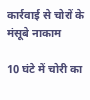कार्रवाई से चोरों के मंसूबे नाकाम

10 घंटे में चोरी का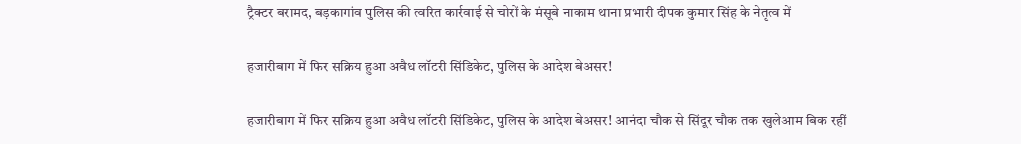ट्रैक्टर बरामद, बड़कागांव पुलिस की त्वरित कार्रवाई से चोरों के मंसूबे नाकाम थाना प्रभारी दीपक कुमार सिंह के नेतृत्व में

हजारीबाग में फिर सक्रिय हुआ अवैध लॉटरी सिंडिकेट, पुलिस के आदेश बेअसर!

हजारीबाग में फिर सक्रिय हुआ अवैध लॉटरी सिंडिकेट, पुलिस के आदेश बेअसर! आनंदा चौक से सिंदूर चौक तक खुलेआम बिक रहीं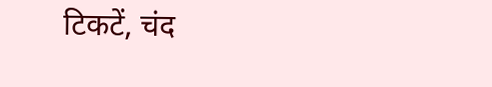टिकटें, चंद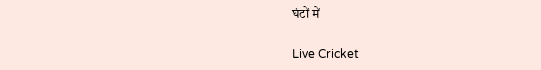घंटों में

Live Cricket